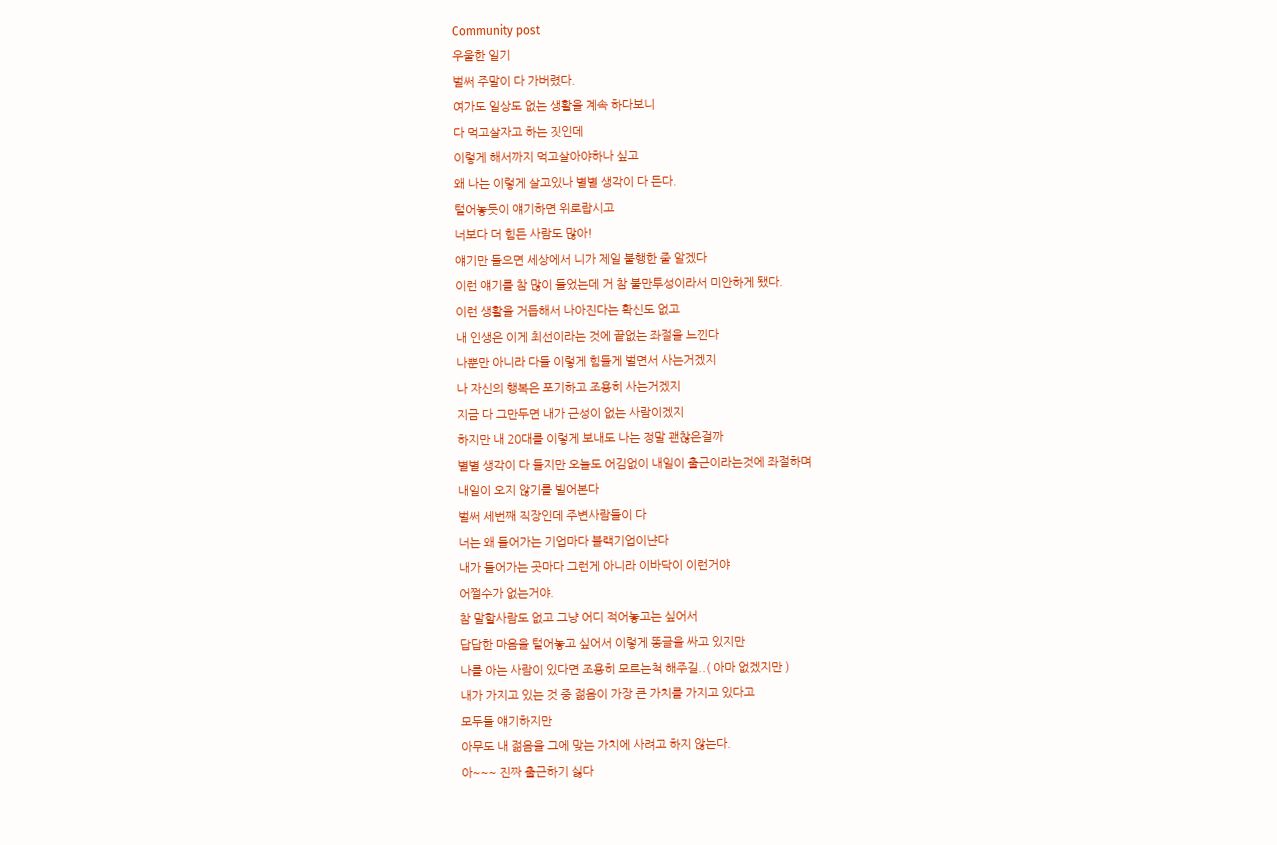Community post
우울한 일기
벌써 주말이 다 가버렸다.
여가도 일상도 없는 생활을 계속 하다보니
다 먹고살자고 하는 짓인데
이렇게 해서까지 먹고살아야하나 싶고
왜 나는 이렇게 살고있나 별별 생각이 다 든다.
털어놓듯이 얘기하면 위로랍시고
너보다 더 힘든 사람도 많아!
얘기만 들으면 세상에서 니가 제일 불행한 줄 알겠다
이런 얘기를 참 많이 들었는데 거 참 불만투성이라서 미안하게 됐다.
이런 생활을 거듭해서 나아진다는 확신도 없고
내 인생은 이게 최선이라는 것에 끝없는 좌절을 느낀다
나뿐만 아니라 다들 이렇게 힘들게 벌면서 사는거겠지
나 자신의 행복은 포기하고 조용히 사는거겠지
지금 다 그만두면 내가 근성이 없는 사람이겠지
하지만 내 20대를 이렇게 보내도 나는 정말 괜찮은걸까
별별 생각이 다 들지만 오늘도 어김없이 내일이 출근이라는것에 좌절하며
내일이 오지 않기를 빌어본다
벌써 세번째 직장인데 주변사람들이 다
너는 왜 들어가는 기업마다 블랙기업이냔다
내가 들어가는 곳마다 그런게 아니라 이바닥이 이런거야
어쩔수가 없는거야.
참 말할사람도 없고 그냥 어디 적어놓고는 싶어서
답답한 마음을 털어놓고 싶어서 이렇게 똥글을 싸고 있지만
나를 아는 사람이 있다면 조용히 모르는척 해주길..( 아마 없겠지만 )
내가 가지고 있는 것 중 젊음이 가장 큰 가치를 가지고 있다고
모두들 얘기하지만
아무도 내 젊음을 그에 맞는 가치에 사려고 하지 않는다.
아~~~ 진짜 출근하기 싫다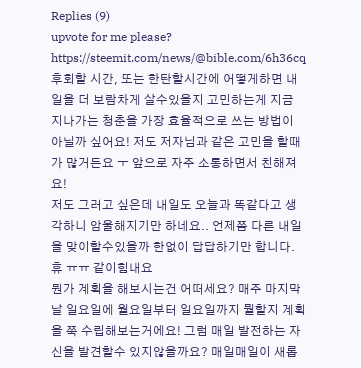Replies (9)
upvote for me please? https://steemit.com/news/@bible.com/6h36cq
후회할 시간, 또는 한탄할시간에 어떻게하면 내일을 더 보람차게 살수있을지 고민하는게 지금 지나가는 청춘을 가장 효율적으로 쓰는 방법이 아닐까 싶어요! 저도 저자님과 같은 고민을 할때가 많거든요 ㅜ 앞으로 자주 소통하면서 친해져요!
저도 그러고 싶은데 내일도 오늘과 똑같다고 생각하니 암울해지기만 하네요.. 언제쯤 다른 내일을 맞이할수있을까 한없이 답답하기만 합니다. 휴 ㅠㅠ 같이힘내요
뭔가 계획을 해보시는건 어떠세요? 매주 마지막날 일요일에 월요일부터 일요일까지 뭘할지 계획을 쭉 수립해보는거에요! 그럼 매일 발전하는 자신을 발견할수 있지않을까요? 매일매일이 새롭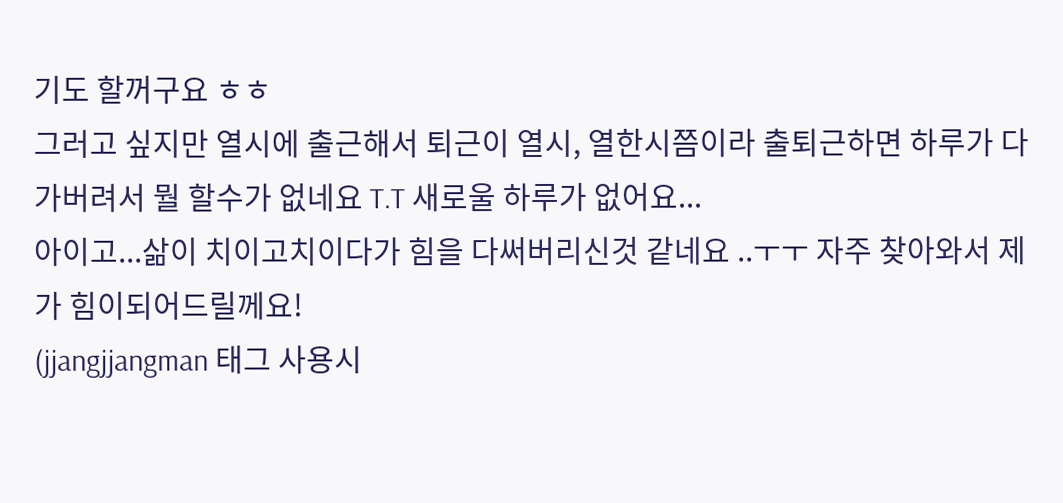기도 할꺼구요 ㅎㅎ
그러고 싶지만 열시에 출근해서 퇴근이 열시, 열한시쯤이라 출퇴근하면 하루가 다 가버려서 뭘 할수가 없네요 T.T 새로울 하루가 없어요...
아이고...삶이 치이고치이다가 힘을 다써버리신것 같네요 ..ㅜㅜ 자주 찾아와서 제가 힘이되어드릴께요!
(jjangjjangman 태그 사용시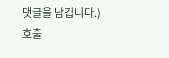댓글을 남깁니다.)
호출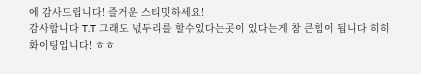에 감사드립니다! 즐거운 스티밋하세요!
감사합니다 T.T 그래도 넋두리를 할수있다는곳이 있다는게 참 큰힘이 됩니다 히히
화이팅입니다! ㅎㅎ